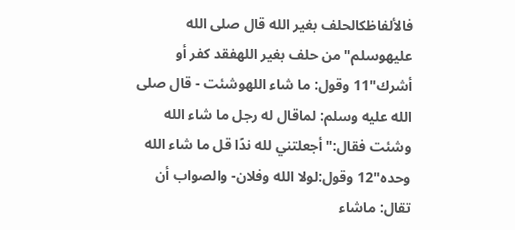فالألفاظكالحلف بغير الله قال صلى الله عليهوسلم"من حلف بغير اللهفقد كفر أو أشرك"11 وقول: ما شاء اللهوشئت - قال صلى الله عليه وسلم: لماقال له رجل ما شاء الله وشئت فقال:"أجعلتني لله ندًا قل ما شاء الله وحده"12 وقول:لولا الله وفلان- والصواب أن تقال: ماشاء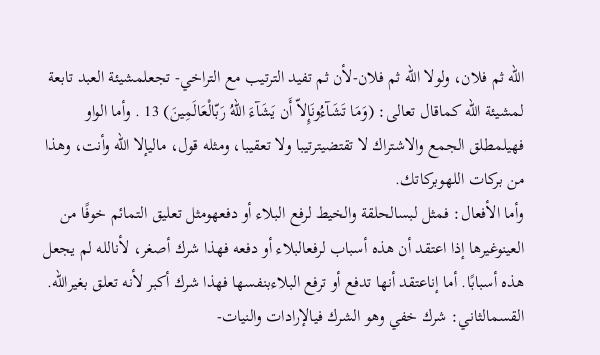الله ثم فلان، ولولا الله ثم فلان-لأن ثم تفيد الترتيب مع التراخي- تجعلمشيئة العبد تابعة لمشيئة الله كماقال تعالى: (وَمَا تَشَآءُونَإِلاّ أَن يَشَآءَ اللّهُ رَبّالْعَالَمِينَ) 13 . وأما الواو فهيلمطلق الجمع والاشتراك لا تقتضيترتيبا ولا تعقيبا، ومثله قول، ماليإلا الله وأنت، وهذا من بركات اللهوبركاتك.
وأما الأفعال: فمثل لبسالحلقة والخيط لرفع البلاء أو دفعهومثل تعليق التمائم خوفًا من العينوغيرها إذا اعتقد أن هذه أسباب لرفعالبلاء أو دفعه فهذا شرك أصغر، لأنالله لم يجعل هذه أسبابًا. أما إناعتقد أنها تدفع أو ترفع البلاءبنفسها فهذا شرك أكبر لأنه تعلق بغيرالله.
القسمالثاني: شرك خفي وهو الشرك فيالإرادات والنيات-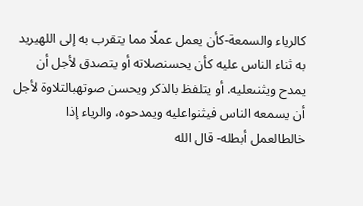كالرياء والسمعة-كأن يعمل عملًا مما يتقرب به إلى اللهيريد به ثناء الناس عليه كأن يحسنصلاته أو يتصدق لأجل أن يمدح ويثنىعليه. أو يتلفظ بالذكر ويحسن صوتهبالتلاوة لأجل أن يسمعه الناس فيثنواعليه ويمدحوه، والرياء إذا خالطالعمل أبطله- قال الله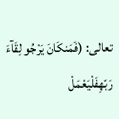تعالى: (فَمَنكَانَ يَرْجُو لِقَآءَ رَبّهِفَلْيَعْمَلْ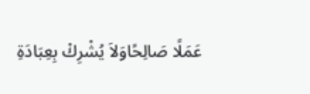عَمَلًا صَالِحًاوَلاَ يُشْرِكْ بِعِبَادَةِ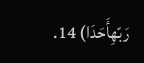رَبّهِأَحَدَا) 14.